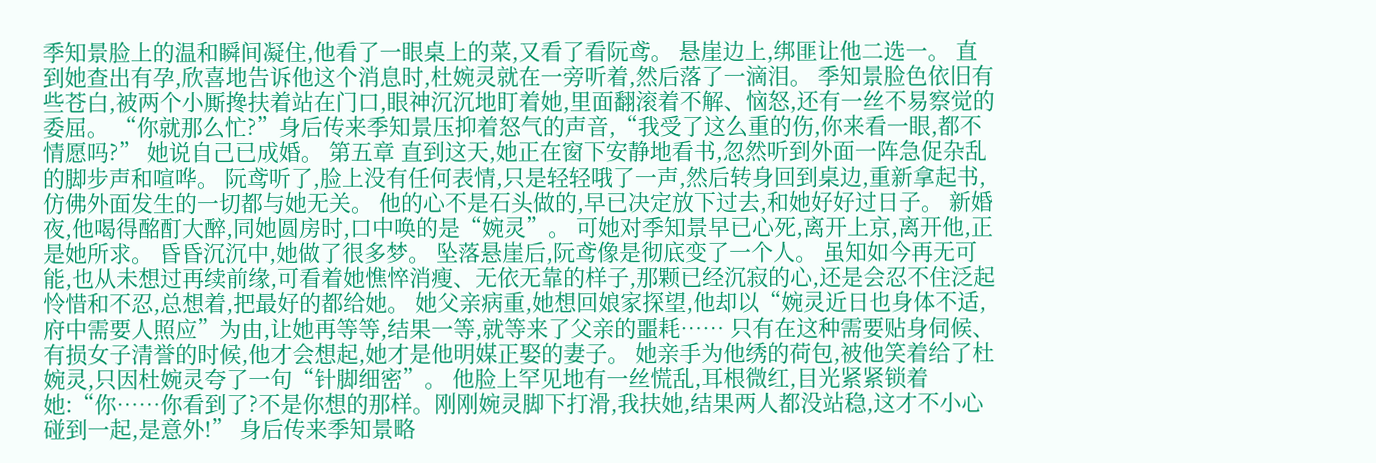季知景脸上的温和瞬间凝住,他看了一眼桌上的菜,又看了看阮鸢。 悬崖边上,绑匪让他二选一。 直到她查出有孕,欣喜地告诉他这个消息时,杜婉灵就在一旁听着,然后落了一滴泪。 季知景脸色依旧有些苍白,被两个小厮搀扶着站在门口,眼神沉沉地盯着她,里面翻滚着不解、恼怒,还有一丝不易察觉的委屈。 “你就那么忙?”身后传来季知景压抑着怒气的声音,“我受了这么重的伤,你来看一眼,都不情愿吗?” 她说自己已成婚。 第五章 直到这天,她正在窗下安静地看书,忽然听到外面一阵急促杂乱的脚步声和喧哗。 阮鸢听了,脸上没有任何表情,只是轻轻哦了一声,然后转身回到桌边,重新拿起书,仿佛外面发生的一切都与她无关。 他的心不是石头做的,早已决定放下过去,和她好好过日子。 新婚夜,他喝得酩酊大醉,同她圆房时,口中唤的是“婉灵”。 可她对季知景早已心死,离开上京,离开他,正是她所求。 昏昏沉沉中,她做了很多梦。 坠落悬崖后,阮鸢像是彻底变了一个人。 虽知如今再无可能,也从未想过再续前缘,可看着她憔悴消瘦、无依无靠的样子,那颗已经沉寂的心,还是会忍不住泛起怜惜和不忍,总想着,把最好的都给她。 她父亲病重,她想回娘家探望,他却以“婉灵近日也身体不适,府中需要人照应”为由,让她再等等,结果一等,就等来了父亲的噩耗…… 只有在这种需要贴身伺候、有损女子清誉的时候,他才会想起,她才是他明媒正娶的妻子。 她亲手为他绣的荷包,被他笑着给了杜婉灵,只因杜婉灵夸了一句“针脚细密”。 他脸上罕见地有一丝慌乱,耳根微红,目光紧紧锁着她:“你……你看到了?不是你想的那样。刚刚婉灵脚下打滑,我扶她,结果两人都没站稳,这才不小心碰到一起,是意外!” 身后传来季知景略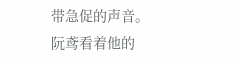带急促的声音。 阮鸢看着他的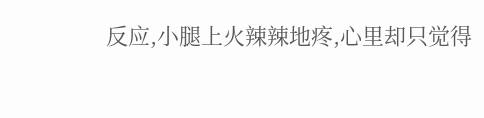反应,小腿上火辣辣地疼,心里却只觉得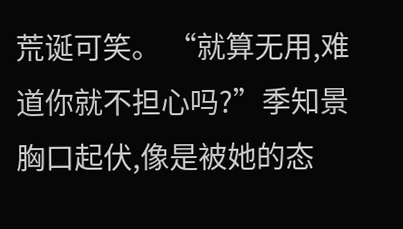荒诞可笑。 “就算无用,难道你就不担心吗?”季知景胸口起伏,像是被她的态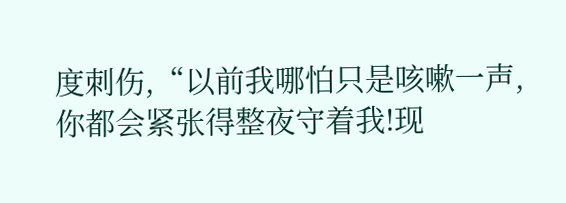度刺伤,“以前我哪怕只是咳嗽一声,你都会紧张得整夜守着我!现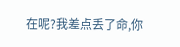在呢?我差点丢了命,你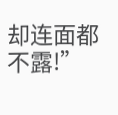却连面都不露!”